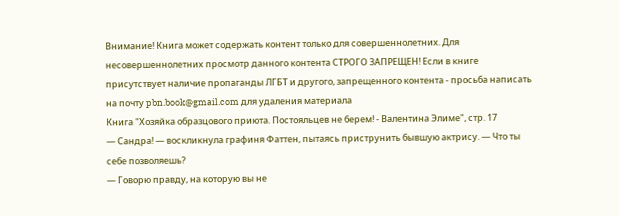Внимание! Книга может содержать контент только для совершеннолетних. Для несовершеннолетних просмотр данного контента СТРОГО ЗАПРЕЩЕН! Если в книге присутствует наличие пропаганды ЛГБТ и другого, запрещенного контента - просьба написать на почту pbn.book@gmail.com для удаления материала
Книга "Хозяйка образцового приюта. Постояльцев не берем! - Валентина Элиме", стр. 17
— Сандра! — воскликнула графиня Фаттен, пытаясь приструнить бывшую актрису. — Что ты себе позволяешь?
— Говорю правду, на которую вы не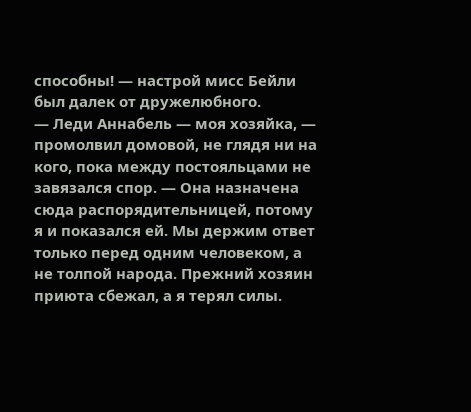способны! — настрой мисс Бейли был далек от дружелюбного.
— Леди Аннабель — моя хозяйка, — промолвил домовой, не глядя ни на кого, пока между постояльцами не завязался спор. — Она назначена сюда распорядительницей, потому я и показался ей. Мы держим ответ только перед одним человеком, а не толпой народа. Прежний хозяин приюта сбежал, а я терял силы.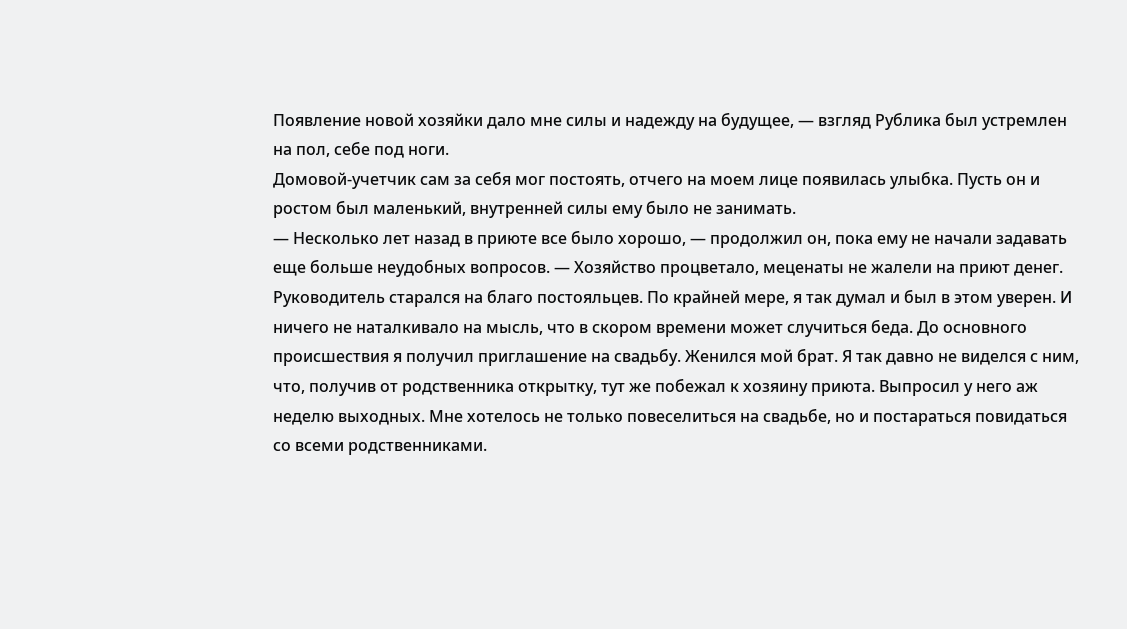Появление новой хозяйки дало мне силы и надежду на будущее, — взгляд Рублика был устремлен на пол, себе под ноги.
Домовой-учетчик сам за себя мог постоять, отчего на моем лице появилась улыбка. Пусть он и ростом был маленький, внутренней силы ему было не занимать.
— Несколько лет назад в приюте все было хорошо, — продолжил он, пока ему не начали задавать еще больше неудобных вопросов. — Хозяйство процветало, меценаты не жалели на приют денег. Руководитель старался на благо постояльцев. По крайней мере, я так думал и был в этом уверен. И ничего не наталкивало на мысль, что в скором времени может случиться беда. До основного происшествия я получил приглашение на свадьбу. Женился мой брат. Я так давно не виделся с ним, что, получив от родственника открытку, тут же побежал к хозяину приюта. Выпросил у него аж неделю выходных. Мне хотелось не только повеселиться на свадьбе, но и постараться повидаться со всеми родственниками.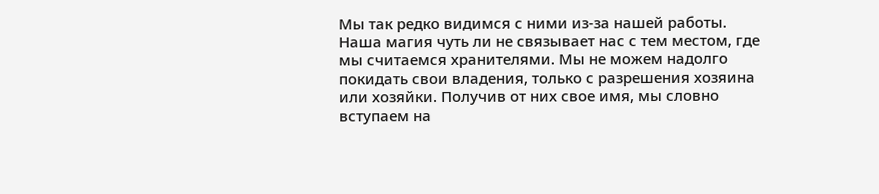Мы так редко видимся с ними из-за нашей работы. Наша магия чуть ли не связывает нас с тем местом, где мы считаемся хранителями. Мы не можем надолго покидать свои владения, только с разрешения хозяина или хозяйки. Получив от них свое имя, мы словно вступаем на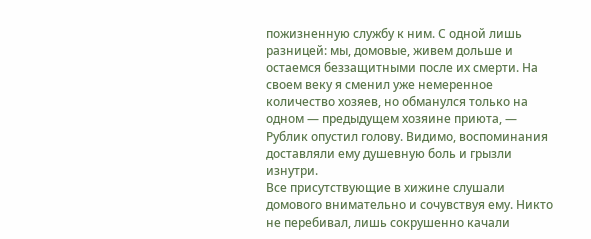пожизненную службу к ним. С одной лишь разницей: мы, домовые, живем дольше и остаемся беззащитными после их смерти. На своем веку я сменил уже немеренное количество хозяев, но обманулся только на одном — предыдущем хозяине приюта, — Рублик опустил голову. Видимо, воспоминания доставляли ему душевную боль и грызли изнутри.
Все присутствующие в хижине слушали домового внимательно и сочувствуя ему. Никто не перебивал, лишь сокрушенно качали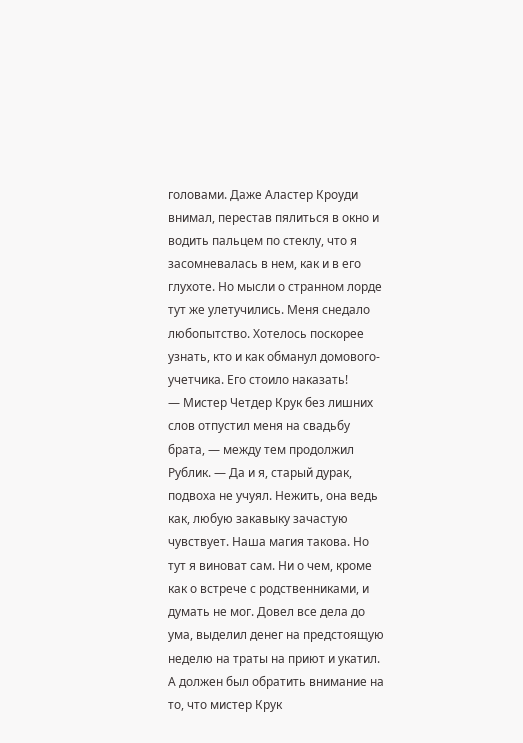головами. Даже Аластер Кроуди внимал, перестав пялиться в окно и водить пальцем по стеклу, что я засомневалась в нем, как и в его глухоте. Но мысли о странном лорде тут же улетучились. Меня снедало любопытство. Хотелось поскорее узнать, кто и как обманул домового-учетчика. Его стоило наказать!
— Мистер Четдер Крук без лишних слов отпустил меня на свадьбу брата, — между тем продолжил Рублик. — Да и я, старый дурак, подвоха не учуял. Нежить, она ведь как, любую закавыку зачастую чувствует. Наша магия такова. Но тут я виноват сам. Ни о чем, кроме как о встрече с родственниками, и думать не мог. Довел все дела до ума, выделил денег на предстоящую неделю на траты на приют и укатил. А должен был обратить внимание на то, что мистер Крук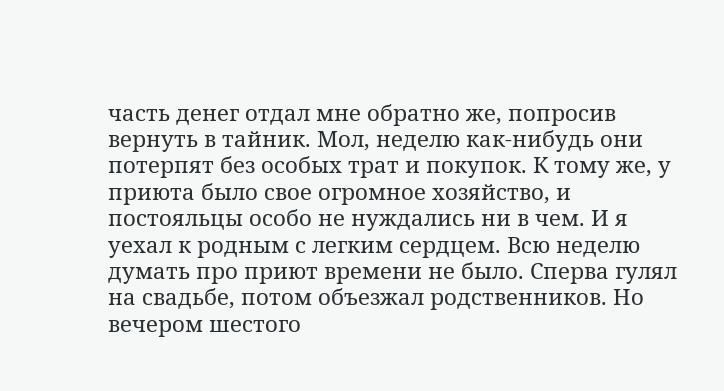часть денег отдал мне обратно же, попросив вернуть в тайник. Мол, неделю как-нибудь они потерпят без особых трат и покупок. К тому же, у приюта было свое огромное хозяйство, и постояльцы особо не нуждались ни в чем. И я уехал к родным с легким сердцем. Всю неделю думать про приют времени не было. Сперва гулял на свадьбе, потом объезжал родственников. Но вечером шестого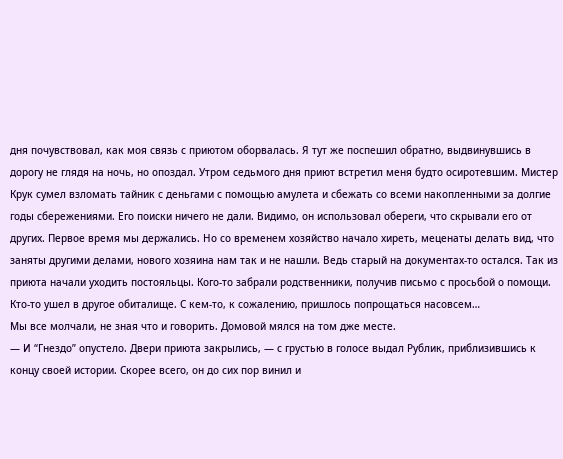дня почувствовал, как моя связь с приютом оборвалась. Я тут же поспешил обратно, выдвинувшись в дорогу не глядя на ночь, но опоздал. Утром седьмого дня приют встретил меня будто осиротевшим. Мистер Крук сумел взломать тайник с деньгами с помощью амулета и сбежать со всеми накопленными за долгие годы сбережениями. Его поиски ничего не дали. Видимо, он использовал обереги, что скрывали его от других. Первое время мы держались. Но со временем хозяйство начало хиреть, меценаты делать вид, что заняты другими делами, нового хозяина нам так и не нашли. Ведь старый на документах-то остался. Так из приюта начали уходить постояльцы. Кого-то забрали родственники, получив письмо с просьбой о помощи. Кто-то ушел в другое обиталище. С кем-то, к сожалению, пришлось попрощаться насовсем…
Мы все молчали, не зная что и говорить. Домовой мялся на том дже месте.
— И “Гнездо” опустело. Двери приюта закрылись, — с грустью в голосе выдал Рублик, приблизившись к концу своей истории. Скорее всего, он до сих пор винил и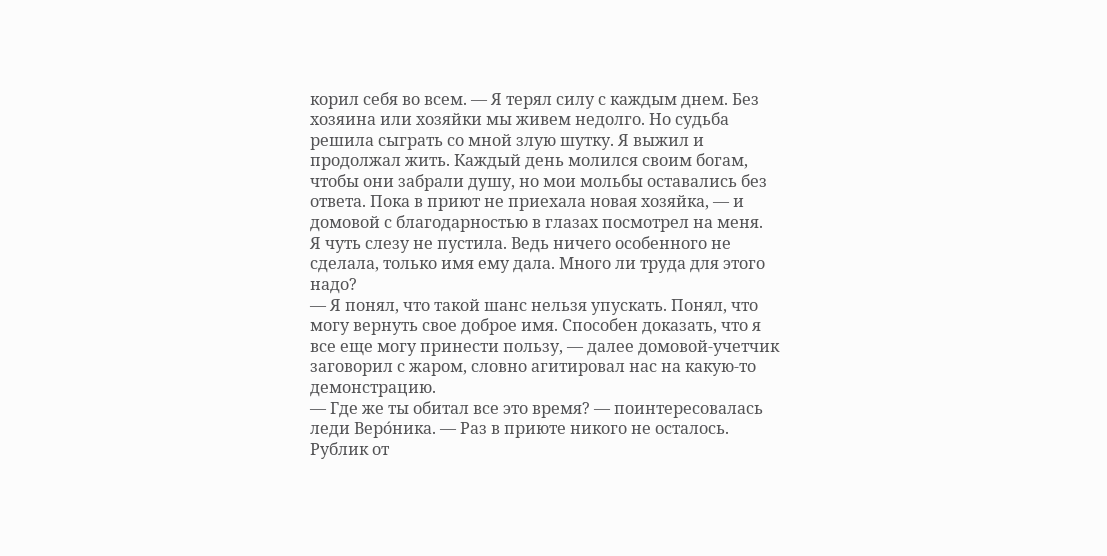корил себя во всем. — Я терял силу с каждым днем. Без хозяина или хозяйки мы живем недолго. Но судьба решила сыграть со мной злую шутку. Я выжил и продолжал жить. Каждый день молился своим богам, чтобы они забрали душу, но мои мольбы оставались без ответа. Пока в приют не приехала новая хозяйка, — и домовой с благодарностью в глазах посмотрел на меня.
Я чуть слезу не пустила. Ведь ничего особенного не сделала, только имя ему дала. Много ли труда для этого надо?
— Я понял, что такой шанс нельзя упускать. Понял, что могу вернуть свое доброе имя. Способен доказать, что я все еще могу принести пользу, — далее домовой-учетчик заговорил с жаром, словно агитировал нас на какую-то демонстрацию.
— Где же ты обитал все это время? — поинтересовалась леди Веро́ника. — Раз в приюте никого не осталось.
Рублик от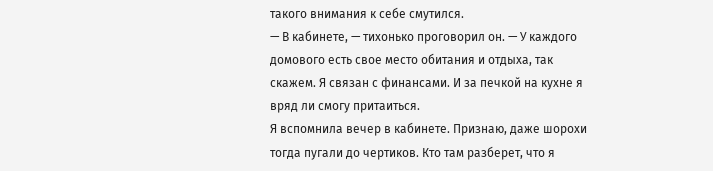такого внимания к себе смутился.
— В кабинете, — тихонько проговорил он. — У каждого домового есть свое место обитания и отдыха, так скажем. Я связан с финансами. И за печкой на кухне я вряд ли смогу притаиться.
Я вспомнила вечер в кабинете. Признаю, даже шорохи тогда пугали до чертиков. Кто там разберет, что я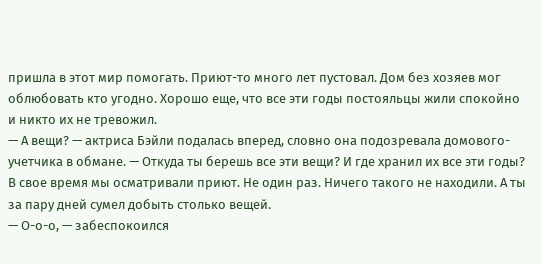пришла в этот мир помогать. Приют-то много лет пустовал. Дом без хозяев мог облюбовать кто угодно. Хорошо еще, что все эти годы постояльцы жили спокойно и никто их не тревожил.
— А вещи? — актриса Бэйли подалась вперед, словно она подозревала домового-учетчика в обмане. — Откуда ты берешь все эти вещи? И где хранил их все эти годы? В свое время мы осматривали приют. Не один раз. Ничего такого не находили. А ты за пару дней сумел добыть столько вещей.
— О-о-о, — забеспокоился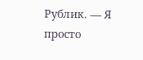Рублик. — Я просто